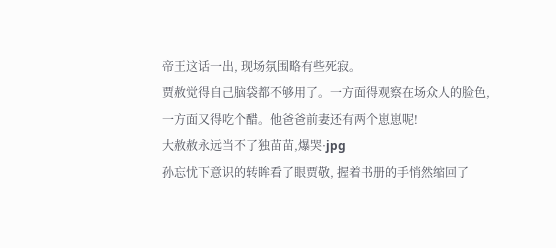帝王这话一出, 现场氛围略有些死寂。
贾赦觉得自己脑袋都不够用了。一方面得观察在场众人的脸色, 一方面又得吃个醋。他爸爸前妻还有两个崽崽呢!
大赦赦永远当不了独苗苗,爆哭·jpg
孙忘忧下意识的转眸看了眼贾敬, 握着书册的手悄然缩回了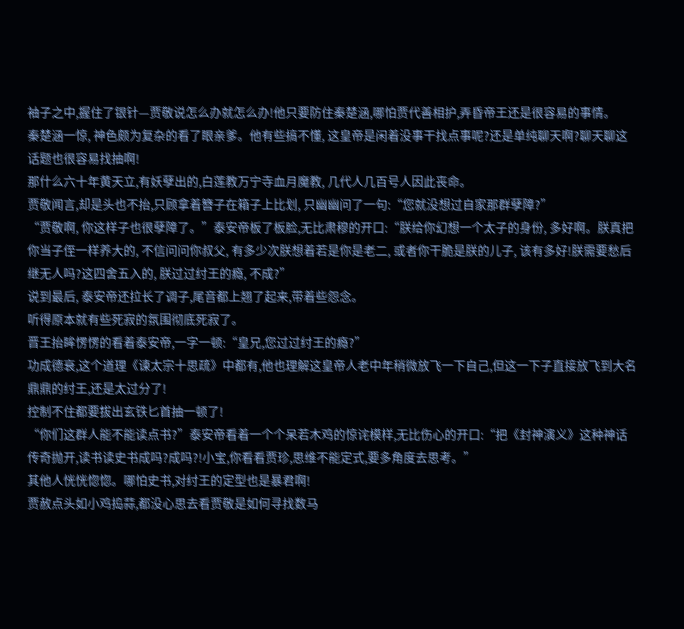袖子之中,握住了银针—贾敬说怎么办就怎么办!他只要防住秦楚涵,哪怕贾代善相护,弄昏帝王还是很容易的事情。
秦楚涵一惊, 神色颇为复杂的看了眼亲爹。他有些搞不懂, 这皇帝是闲着没事干找点事呢?还是单纯聊天啊?聊天聊这话题也很容易找抽啊!
那什么六十年黄天立,有妖孽出的,白莲教万宁寺血月魔教, 几代人几百号人因此丧命。
贾敬闻言,却是头也不抬,只顾拿着簪子在箱子上比划, 只幽幽问了一句:“您就没想过自家那群孽障?”
“贾敬啊, 你这样子也很孽障了。”泰安帝板了板脸,无比肃穆的开口:“朕给你幻想一个太子的身份, 多好啊。朕真把你当子侄一样养大的, 不信问问你叔父, 有多少次朕想着若是你是老二, 或者你干脆是朕的儿子, 该有多好!朕需要愁后继无人吗?这四舍五入的, 朕过过纣王的瘾, 不成?”
说到最后, 泰安帝还拉长了调子,尾音都上翘了起来,带着些怨念。
听得原本就有些死寂的氛围彻底死寂了。
晋王抬眸愣愣的看着泰安帝,一字一顿:“皇兄,您过过纣王的瘾?”
功成德衰,这个道理《谏太宗十思疏》中都有,他也理解这皇帝人老中年稍微放飞一下自己,但这一下子直接放飞到大名鼎鼎的纣王,还是太过分了!
控制不住都要拔出玄铁匕首抽一顿了!
“你们这群人能不能读点书?”泰安帝看着一个个呆若木鸡的惊诧模样,无比伤心的开口:“把《封神演义》这种神话传奇抛开,读书读史书成吗?成吗?!小宝,你看看贾珍,思维不能定式,要多角度去思考。”
其他人恍恍惚惚。哪怕史书,对纣王的定型也是暴君啊!
贾赦点头如小鸡捣蒜,都没心思去看贾敬是如何寻找数马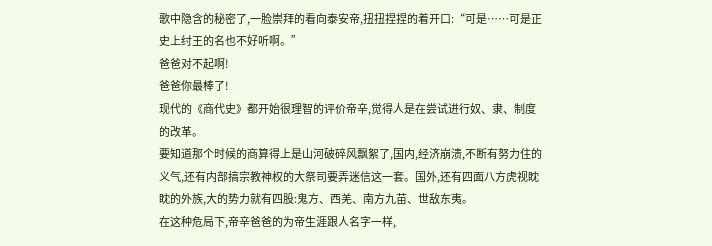歌中隐含的秘密了,一脸崇拜的看向泰安帝,扭扭捏捏的着开口:“可是……可是正史上纣王的名也不好听啊。”
爸爸对不起啊!
爸爸你最棒了!
现代的《商代史》都开始很理智的评价帝辛,觉得人是在尝试进行奴、隶、制度的改革。
要知道那个时候的商算得上是山河破碎风飘絮了,国内,经济崩溃,不断有努力住的义气,还有内部搞宗教神权的大祭司要弄迷信这一套。国外,还有四面八方虎视眈眈的外族,大的势力就有四股:鬼方、西羌、南方九苗、世敌东夷。
在这种危局下,帝辛爸爸的为帝生涯跟人名字一样,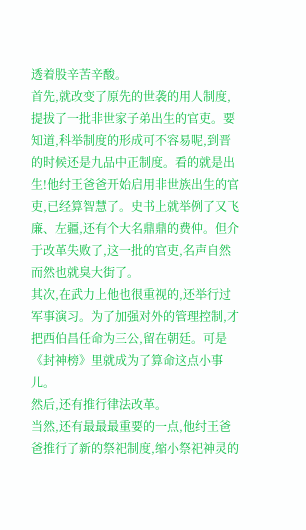透着股辛苦辛酸。
首先,就改变了原先的世袭的用人制度,提拔了一批非世家子弟出生的官吏。要知道,科举制度的形成可不容易呢,到晋的时候还是九品中正制度。看的就是出生!他纣王爸爸开始启用非世族出生的官吏,已经算智慧了。史书上就举例了又飞廉、左疆,还有个大名鼎鼎的费仲。但介于改革失败了,这一批的官吏,名声自然而然也就臭大街了。
其次,在武力上他也很重视的,还举行过军事演习。为了加强对外的管理控制,才把西伯昌任命为三公,留在朝廷。可是《封神榜》里就成为了算命这点小事儿。
然后,还有推行律法改革。
当然,还有最最最重要的一点,他纣王爸爸推行了新的祭祀制度,缩小祭祀神灵的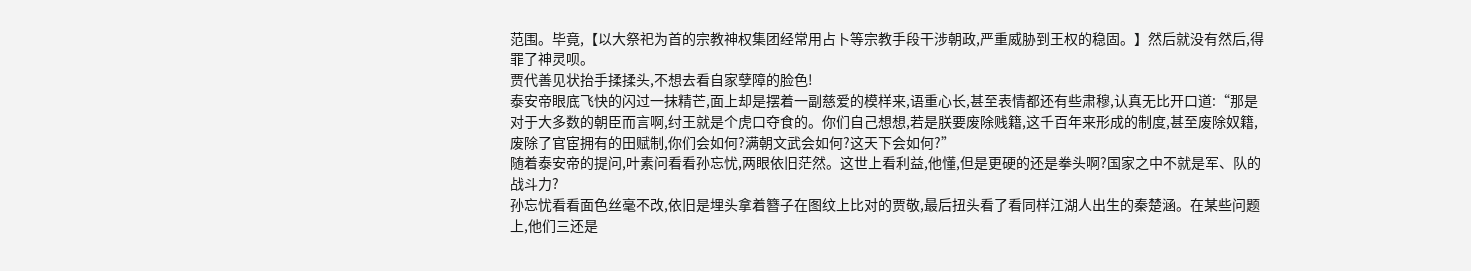范围。毕竟,【以大祭祀为首的宗教神权集团经常用占卜等宗教手段干涉朝政,严重威胁到王权的稳固。】然后就没有然后,得罪了神灵呗。
贾代善见状抬手揉揉头,不想去看自家孽障的脸色!
泰安帝眼底飞快的闪过一抹精芒,面上却是摆着一副慈爱的模样来,语重心长,甚至表情都还有些肃穆,认真无比开口道:“那是对于大多数的朝臣而言啊,纣王就是个虎口夺食的。你们自己想想,若是朕要废除贱籍,这千百年来形成的制度,甚至废除奴籍,废除了官宦拥有的田赋制,你们会如何?满朝文武会如何?这天下会如何?”
随着泰安帝的提问,叶素问看看孙忘忧,两眼依旧茫然。这世上看利益,他懂,但是更硬的还是拳头啊?国家之中不就是军、队的战斗力?
孙忘忧看看面色丝毫不改,依旧是埋头拿着簪子在图纹上比对的贾敬,最后扭头看了看同样江湖人出生的秦楚涵。在某些问题上,他们三还是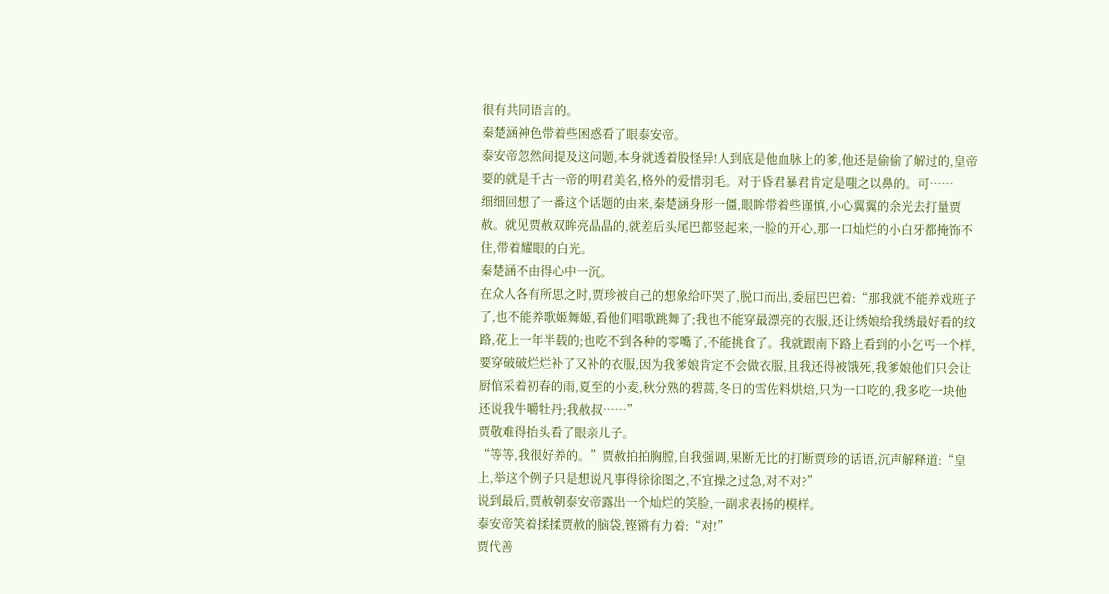很有共同语言的。
秦楚涵神色带着些困惑看了眼泰安帝。
泰安帝忽然间提及这问题,本身就透着股怪异!人到底是他血脉上的爹,他还是偷偷了解过的,皇帝要的就是千古一帝的明君美名,格外的爱惜羽毛。对于昏君暴君肯定是嗤之以鼻的。可……
细细回想了一番这个话题的由来,秦楚涵身形一僵,眼眸带着些谨慎,小心翼翼的余光去打量贾赦。就见贾赦双眸亮晶晶的,就差后头尾巴都竖起来,一脸的开心,那一口灿烂的小白牙都掩饰不住,带着耀眼的白光。
秦楚涵不由得心中一沉。
在众人各有所思之时,贾珍被自己的想象给吓哭了,脱口而出,委屈巴巴着:“那我就不能养戏班子了,也不能养歌姬舞姬,看他们唱歌跳舞了;我也不能穿最漂亮的衣服,还让绣娘给我绣最好看的纹路,花上一年半载的;也吃不到各种的零嘴了,不能挑食了。我就跟南下路上看到的小乞丐一个样,要穿破破烂烂补了又补的衣服,因为我爹娘肯定不会做衣服,且我还得被饿死,我爹娘他们只会让厨倌采着初春的雨,夏至的小麦,秋分熟的碧蒿,冬日的雪佐料烘焙,只为一口吃的,我多吃一块他还说我牛嚼牡丹;我赦叔……”
贾敬难得抬头看了眼亲儿子。
“等等,我很好养的。”贾赦拍拍胸膛,自我强调,果断无比的打断贾珍的话语,沉声解释道:“皇上,举这个例子只是想说凡事得徐徐图之,不宜操之过急,对不对?”
说到最后,贾赦朝泰安帝露出一个灿烂的笑脸,一副求表扬的模样。
泰安帝笑着揉揉贾赦的脑袋,铿锵有力着:“对!”
贾代善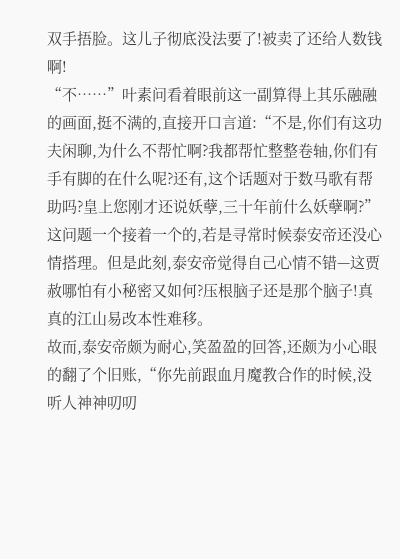双手捂脸。这儿子彻底没法要了!被卖了还给人数钱啊!
“不……”叶素问看着眼前这一副算得上其乐融融的画面,挺不满的,直接开口言道:“不是,你们有这功夫闲聊,为什么不帮忙啊?我都帮忙整整卷轴,你们有手有脚的在什么呢?还有,这个话题对于数马歌有帮助吗?皇上您刚才还说妖孽,三十年前什么妖孽啊?”
这问题一个接着一个的,若是寻常时候泰安帝还没心情搭理。但是此刻,泰安帝觉得自己心情不错—这贾赦哪怕有小秘密又如何?压根脑子还是那个脑子!真真的江山易改本性难移。
故而,泰安帝颇为耐心,笑盈盈的回答,还颇为小心眼的翻了个旧账,“你先前跟血月魔教合作的时候,没听人神神叨叨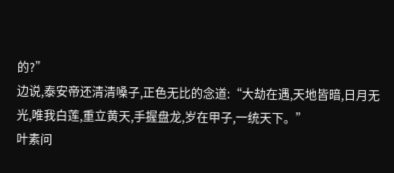的?”
边说,泰安帝还清清嗓子,正色无比的念道:“大劫在遇,天地皆暗,日月无光,唯我白莲,重立黄天,手握盘龙,岁在甲子,一统天下。”
叶素问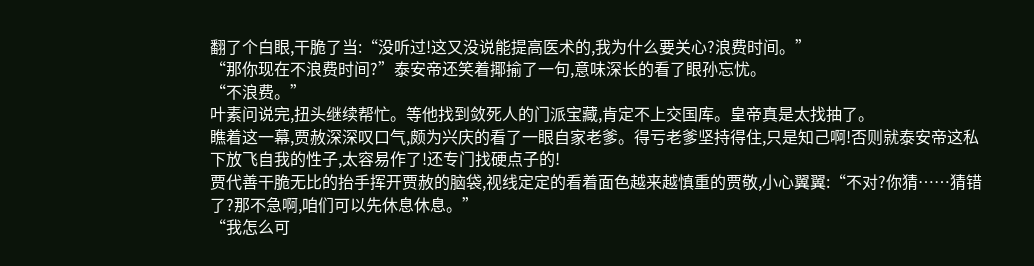翻了个白眼,干脆了当:“没听过!这又没说能提高医术的,我为什么要关心?浪费时间。”
“那你现在不浪费时间?”泰安帝还笑着揶揄了一句,意味深长的看了眼孙忘忧。
“不浪费。”
叶素问说完,扭头继续帮忙。等他找到敛死人的门派宝藏,肯定不上交国库。皇帝真是太找抽了。
瞧着这一幕,贾赦深深叹口气,颇为兴庆的看了一眼自家老爹。得亏老爹坚持得住,只是知己啊!否则就泰安帝这私下放飞自我的性子,太容易作了!还专门找硬点子的!
贾代善干脆无比的抬手挥开贾赦的脑袋,视线定定的看着面色越来越慎重的贾敬,小心翼翼:“不对?你猜……猜错了?那不急啊,咱们可以先休息休息。”
“我怎么可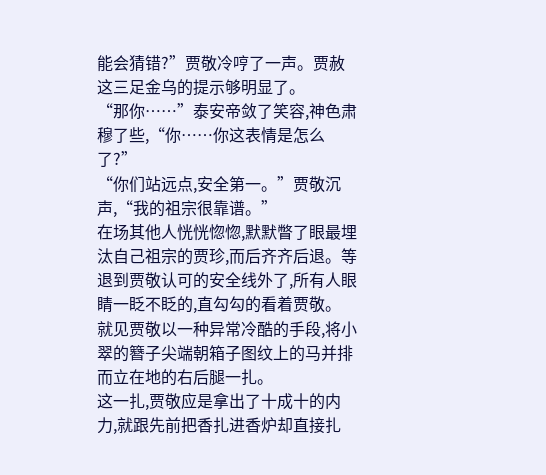能会猜错?”贾敬冷哼了一声。贾赦这三足金乌的提示够明显了。
“那你……”泰安帝敛了笑容,神色肃穆了些,“你……你这表情是怎么了?”
“你们站远点,安全第一。”贾敬沉声,“我的祖宗很靠谱。”
在场其他人恍恍惚惚,默默瞥了眼最埋汰自己祖宗的贾珍,而后齐齐后退。等退到贾敬认可的安全线外了,所有人眼睛一眨不眨的,直勾勾的看着贾敬。
就见贾敬以一种异常冷酷的手段,将小翠的簪子尖端朝箱子图纹上的马并排而立在地的右后腿一扎。
这一扎,贾敬应是拿出了十成十的内力,就跟先前把香扎进香炉却直接扎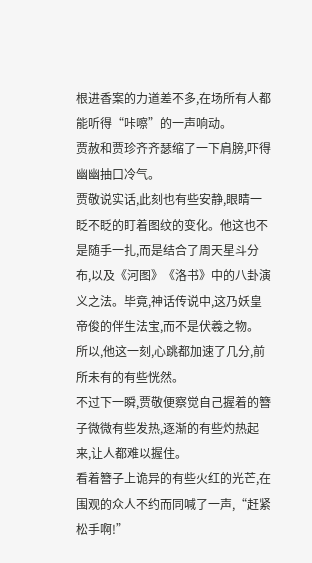根进香案的力道差不多,在场所有人都能听得“咔嚓”的一声响动。
贾赦和贾珍齐齐瑟缩了一下肩膀,吓得幽幽抽口冷气。
贾敬说实话,此刻也有些安静,眼睛一眨不眨的盯着图纹的变化。他这也不是随手一扎,而是结合了周天星斗分布,以及《河图》《洛书》中的八卦演义之法。毕竟,神话传说中,这乃妖皇帝俊的伴生法宝,而不是伏羲之物。
所以,他这一刻,心跳都加速了几分,前所未有的有些恍然。
不过下一瞬,贾敬便察觉自己握着的簪子微微有些发热,逐渐的有些灼热起来,让人都难以握住。
看着簪子上诡异的有些火红的光芒,在围观的众人不约而同喊了一声,“赶紧松手啊!”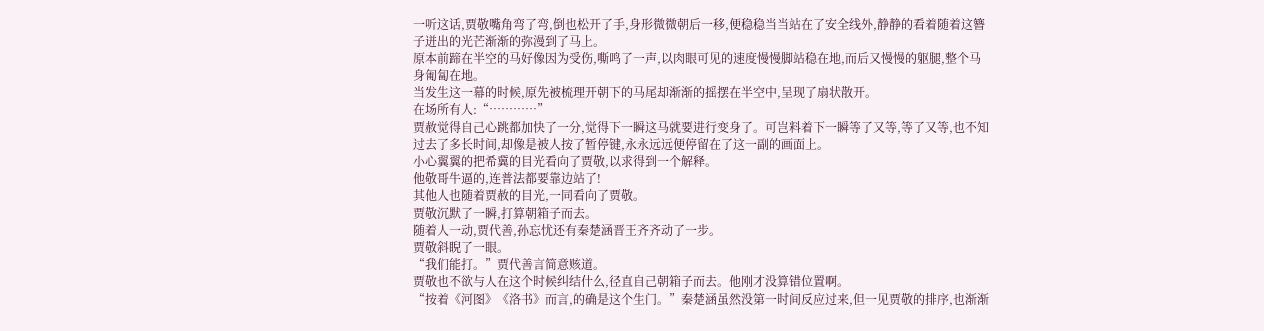一听这话,贾敬嘴角弯了弯,倒也松开了手,身形微微朝后一移,便稳稳当当站在了安全线外,静静的看着随着这簪子迸出的光芒渐渐的弥漫到了马上。
原本前蹄在半空的马好像因为受伤,嘶鸣了一声,以肉眼可见的速度慢慢脚站稳在地,而后又慢慢的躯腿,整个马身匍匐在地。
当发生这一幕的时候,原先被梳理开朝下的马尾却渐渐的摇摆在半空中,呈现了扇状散开。
在场所有人:“…………”
贾赦觉得自己心跳都加快了一分,觉得下一瞬这马就要进行变身了。可岂料着下一瞬等了又等,等了又等,也不知过去了多长时间,却像是被人按了暂停键,永永远远便停留在了这一副的画面上。
小心翼翼的把希冀的目光看向了贾敬,以求得到一个解释。
他敬哥牛逼的,连普法都要靠边站了!
其他人也随着贾赦的目光,一同看向了贾敬。
贾敬沉默了一瞬,打算朝箱子而去。
随着人一动,贾代善,孙忘忧还有秦楚涵晋王齐齐动了一步。
贾敬斜睨了一眼。
“我们能打。”贾代善言简意赅道。
贾敬也不欲与人在这个时候纠结什么,径直自己朝箱子而去。他刚才没算错位置啊。
“按着《河图》《洛书》而言,的确是这个生门。”秦楚涵虽然没第一时间反应过来,但一见贾敬的排序,也渐渐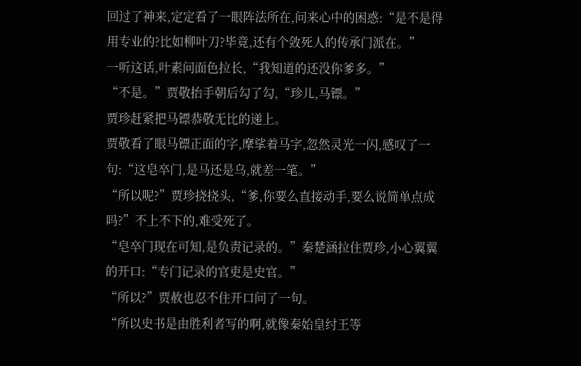回过了神来,定定看了一眼阵法所在,问来心中的困惑:“是不是得用专业的?比如柳叶刀?毕竟,还有个敛死人的传承门派在。”
一听这话,叶素问面色拉长,“我知道的还没你爹多。”
“不是。”贾敬抬手朝后勾了勾,“珍儿,马镖。”
贾珍赶紧把马镖恭敬无比的递上。
贾敬看了眼马镖正面的字,摩挲着马字,忽然灵光一闪,感叹了一句:“这皂卒门,是马还是乌,就差一笔。”
“所以呢?”贾珍挠挠头,“爹,你要么直接动手,要么说简单点成吗?”不上不下的,难受死了。
“皂卒门现在可知,是负责记录的。”秦楚涵拉住贾珍,小心翼翼的开口:“专门记录的官吏是史官。”
“所以?”贾赦也忍不住开口问了一句。
“所以史书是由胜利者写的啊,就像秦始皇纣王等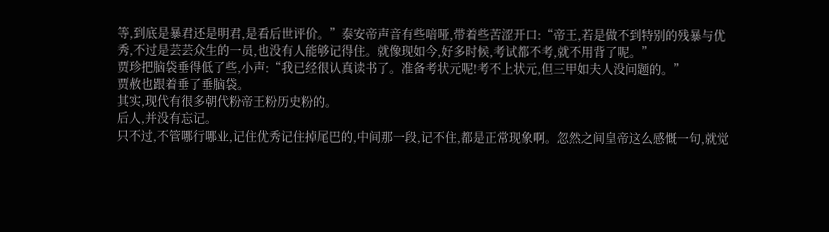等,到底是暴君还是明君,是看后世评价。”泰安帝声音有些喑哑,带着些苦涩开口:“帝王,若是做不到特别的残暴与优秀,不过是芸芸众生的一员,也没有人能够记得住。就像现如今,好多时候,考试都不考,就不用背了呢。”
贾珍把脑袋垂得低了些,小声:“我已经很认真读书了。准备考状元呢!考不上状元,但三甲如夫人没问题的。”
贾赦也跟着垂了垂脑袋。
其实,现代有很多朝代粉帝王粉历史粉的。
后人,并没有忘记。
只不过,不管哪行哪业,记住优秀记住掉尾巴的,中间那一段,记不住,都是正常现象啊。忽然之间皇帝这么感慨一句,就觉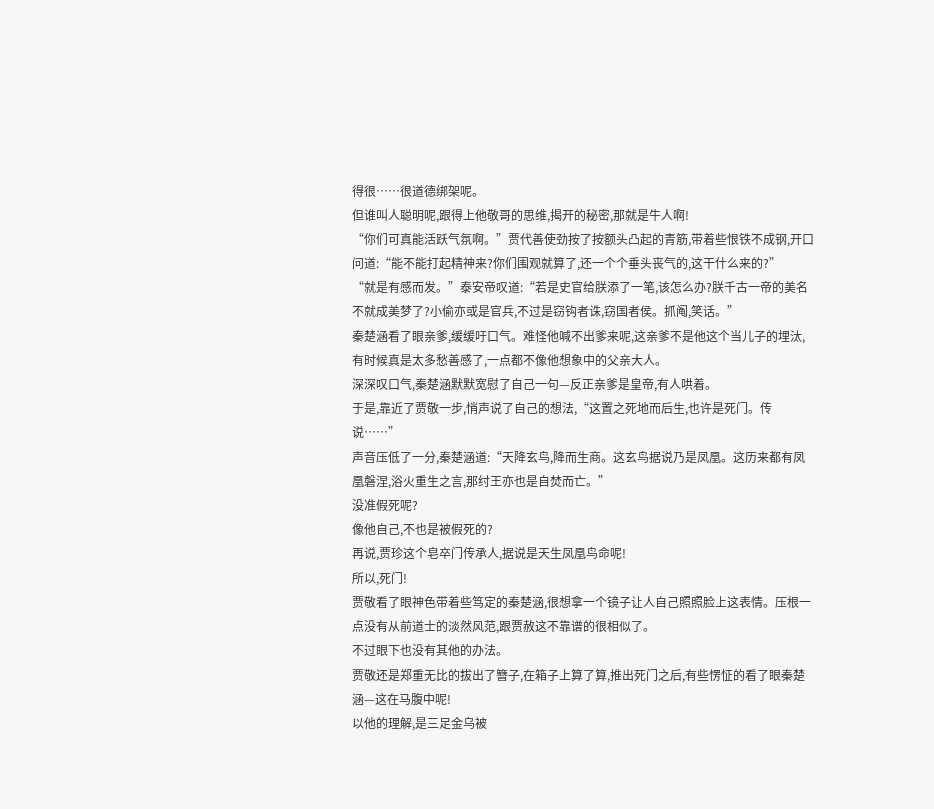得很……很道德绑架呢。
但谁叫人聪明呢,跟得上他敬哥的思维,揭开的秘密,那就是牛人啊!
“你们可真能活跃气氛啊。”贾代善使劲按了按额头凸起的青筋,带着些恨铁不成钢,开口问道:“能不能打起精神来?你们围观就算了,还一个个垂头丧气的,这干什么来的?”
“就是有感而发。”泰安帝叹道:“若是史官给朕添了一笔,该怎么办?朕千古一帝的美名不就成美梦了?小偷亦或是官兵,不过是窃钩者诛,窃国者侯。抓阄,笑话。”
秦楚涵看了眼亲爹,缓缓吁口气。难怪他喊不出爹来呢,这亲爹不是他这个当儿子的埋汰,有时候真是太多愁善感了,一点都不像他想象中的父亲大人。
深深叹口气,秦楚涵默默宽慰了自己一句—反正亲爹是皇帝,有人哄着。
于是,靠近了贾敬一步,悄声说了自己的想法,“这置之死地而后生,也许是死门。传说……”
声音压低了一分,秦楚涵道:“天降玄鸟,降而生商。这玄鸟据说乃是凤凰。这历来都有凤凰磐涅,浴火重生之言,那纣王亦也是自焚而亡。”
没准假死呢?
像他自己,不也是被假死的?
再说,贾珍这个皂卒门传承人,据说是天生凤凰鸟命呢!
所以,死门!
贾敬看了眼神色带着些笃定的秦楚涵,很想拿一个镜子让人自己照照脸上这表情。压根一点没有从前道士的淡然风范,跟贾赦这不靠谱的很相似了。
不过眼下也没有其他的办法。
贾敬还是郑重无比的拔出了簪子,在箱子上算了算,推出死门之后,有些愣怔的看了眼秦楚涵—这在马腹中呢!
以他的理解,是三足金乌被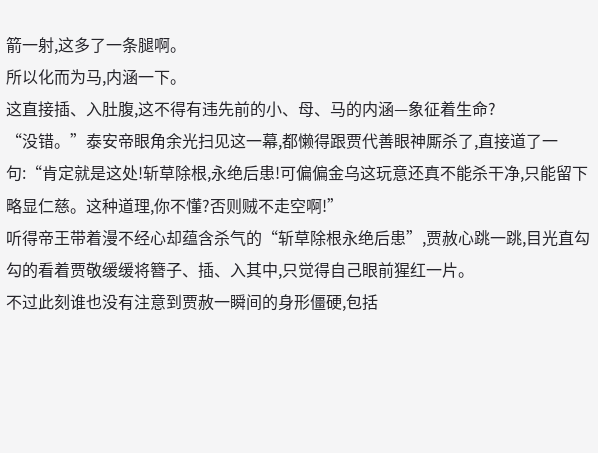箭一射,这多了一条腿啊。
所以化而为马,内涵一下。
这直接插、入肚腹,这不得有违先前的小、母、马的内涵—象征着生命?
“没错。”泰安帝眼角余光扫见这一幕,都懒得跟贾代善眼神厮杀了,直接道了一句:“肯定就是这处!斩草除根,永绝后患!可偏偏金乌这玩意还真不能杀干净,只能留下略显仁慈。这种道理,你不懂?否则贼不走空啊!”
听得帝王带着漫不经心却蕴含杀气的“斩草除根永绝后患”,贾赦心跳一跳,目光直勾勾的看着贾敬缓缓将簪子、插、入其中,只觉得自己眼前猩红一片。
不过此刻谁也没有注意到贾赦一瞬间的身形僵硬,包括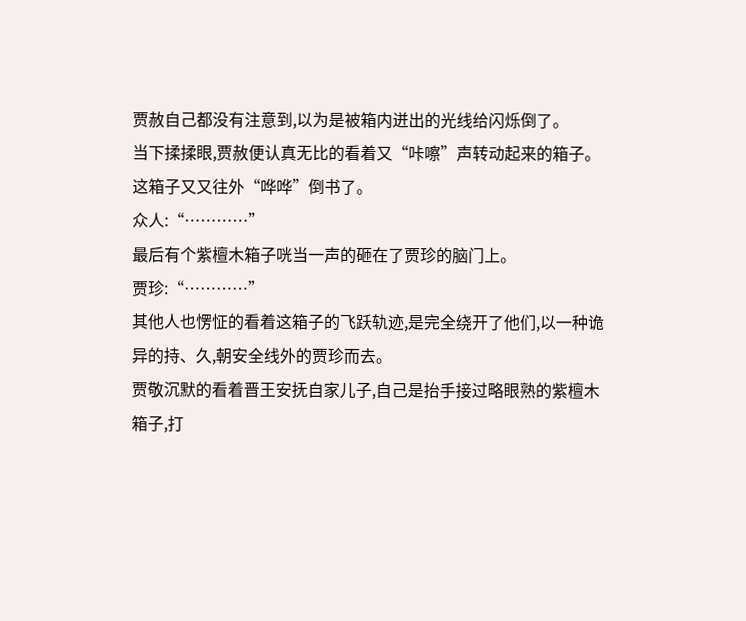贾赦自己都没有注意到,以为是被箱内迸出的光线给闪烁倒了。
当下揉揉眼,贾赦便认真无比的看着又“咔嚓”声转动起来的箱子。
这箱子又又往外“哗哗”倒书了。
众人:“…………”
最后有个紫檀木箱子咣当一声的砸在了贾珍的脑门上。
贾珍:“…………”
其他人也愣怔的看着这箱子的飞跃轨迹,是完全绕开了他们,以一种诡异的持、久,朝安全线外的贾珍而去。
贾敬沉默的看着晋王安抚自家儿子,自己是抬手接过略眼熟的紫檀木箱子,打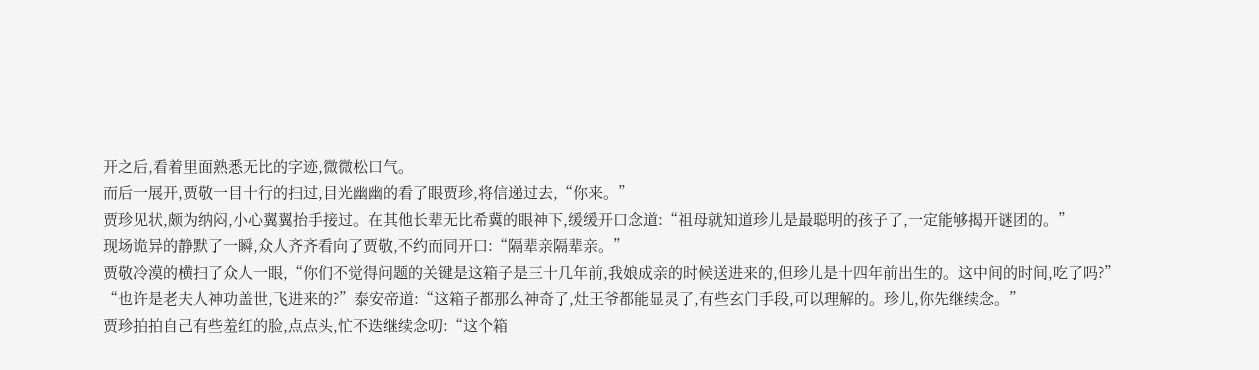开之后,看着里面熟悉无比的字迹,微微松口气。
而后一展开,贾敬一目十行的扫过,目光幽幽的看了眼贾珍,将信递过去,“你来。”
贾珍见状,颇为纳闷,小心翼翼抬手接过。在其他长辈无比希冀的眼神下,缓缓开口念道:“祖母就知道珍儿是最聪明的孩子了,一定能够揭开谜团的。”
现场诡异的静默了一瞬,众人齐齐看向了贾敬,不约而同开口:“隔辈亲隔辈亲。”
贾敬冷漠的横扫了众人一眼,“你们不觉得问题的关键是这箱子是三十几年前,我娘成亲的时候送进来的,但珍儿是十四年前出生的。这中间的时间,吃了吗?”
“也许是老夫人神功盖世,飞进来的?”泰安帝道:“这箱子都那么神奇了,灶王爷都能显灵了,有些玄门手段,可以理解的。珍儿,你先继续念。”
贾珍拍拍自己有些羞红的脸,点点头,忙不迭继续念叨:“这个箱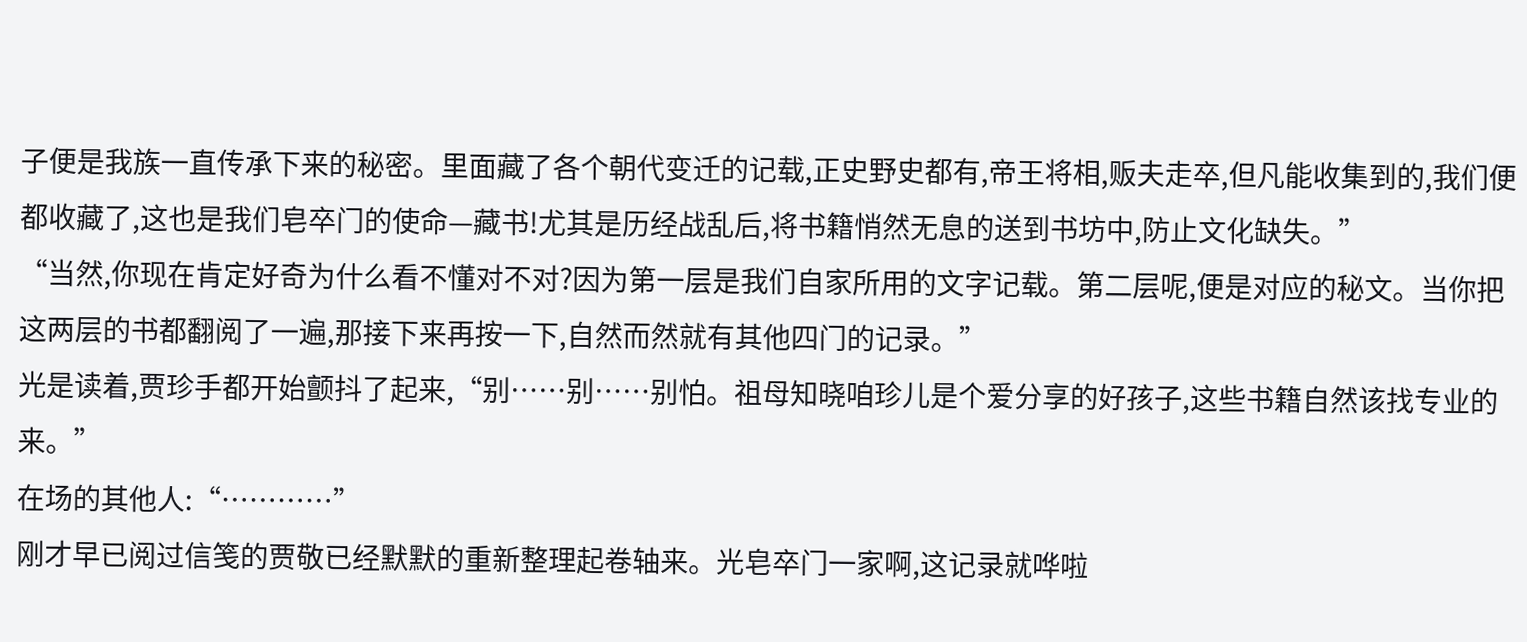子便是我族一直传承下来的秘密。里面藏了各个朝代变迁的记载,正史野史都有,帝王将相,贩夫走卒,但凡能收集到的,我们便都收藏了,这也是我们皂卒门的使命—藏书!尤其是历经战乱后,将书籍悄然无息的送到书坊中,防止文化缺失。”
“当然,你现在肯定好奇为什么看不懂对不对?因为第一层是我们自家所用的文字记载。第二层呢,便是对应的秘文。当你把这两层的书都翻阅了一遍,那接下来再按一下,自然而然就有其他四门的记录。”
光是读着,贾珍手都开始颤抖了起来,“别……别……别怕。祖母知晓咱珍儿是个爱分享的好孩子,这些书籍自然该找专业的来。”
在场的其他人:“…………”
刚才早已阅过信笺的贾敬已经默默的重新整理起卷轴来。光皂卒门一家啊,这记录就哗啦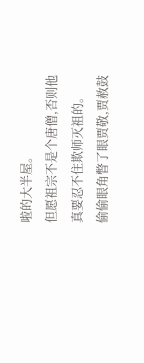啦的大半屋。
但愿祖宗不是个唐僧,否则他真要忍不住欺师灭祖的。
偷偷眼角瞥了眼贾敬,贾赦鼓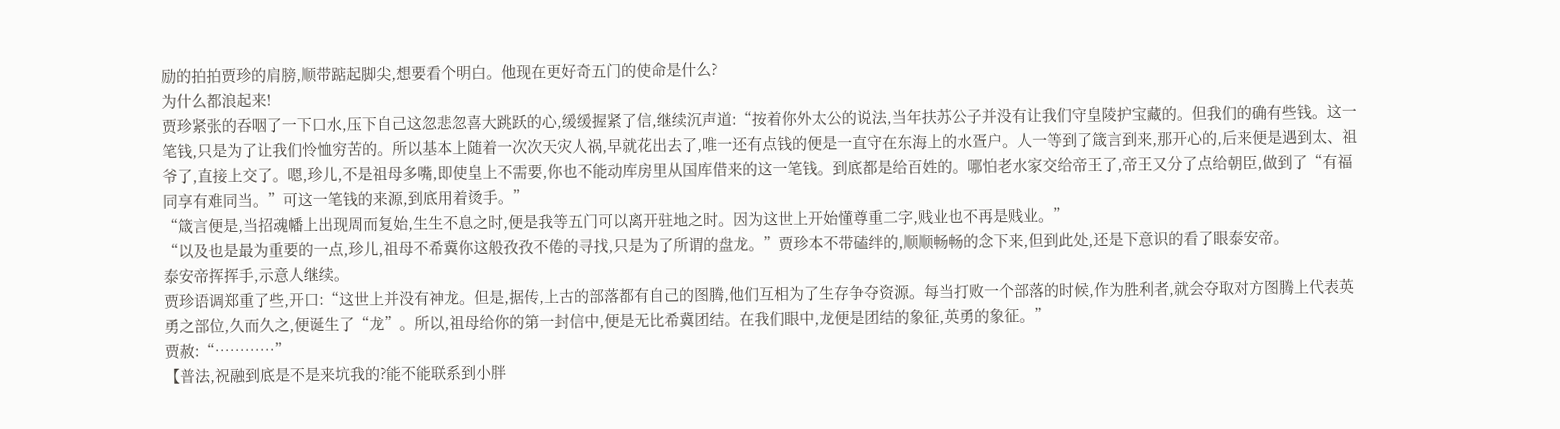励的拍拍贾珍的肩膀,顺带踮起脚尖,想要看个明白。他现在更好奇五门的使命是什么?
为什么都浪起来!
贾珍紧张的吞咽了一下口水,压下自己这忽悲忽喜大跳跃的心,缓缓握紧了信,继续沉声道:“按着你外太公的说法,当年扶苏公子并没有让我们守皇陵护宝藏的。但我们的确有些钱。这一笔钱,只是为了让我们怜恤穷苦的。所以基本上随着一次次天灾人祸,早就花出去了,唯一还有点钱的便是一直守在东海上的水疍户。人一等到了箴言到来,那开心的,后来便是遇到太、祖爷了,直接上交了。嗯,珍儿,不是祖母多嘴,即使皇上不需要,你也不能动库房里从国库借来的这一笔钱。到底都是给百姓的。哪怕老水家交给帝王了,帝王又分了点给朝臣,做到了“有福同享有难同当。”可这一笔钱的来源,到底用着烫手。”
“箴言便是,当招魂幡上出现周而复始,生生不息之时,便是我等五门可以离开驻地之时。因为这世上开始懂尊重二字,贱业也不再是贱业。”
“以及也是最为重要的一点,珍儿,祖母不希冀你这般孜孜不倦的寻找,只是为了所谓的盘龙。”贾珍本不带磕绊的,顺顺畅畅的念下来,但到此处,还是下意识的看了眼泰安帝。
泰安帝挥挥手,示意人继续。
贾珍语调郑重了些,开口:“这世上并没有神龙。但是,据传,上古的部落都有自己的图腾,他们互相为了生存争夺资源。每当打败一个部落的时候,作为胜利者,就会夺取对方图腾上代表英勇之部位,久而久之,便诞生了“龙”。所以,祖母给你的第一封信中,便是无比希冀团结。在我们眼中,龙便是团结的象征,英勇的象征。”
贾赦:“…………”
【普法,祝融到底是不是来坑我的?能不能联系到小胖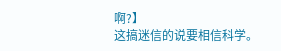啊?】
这搞迷信的说要相信科学。